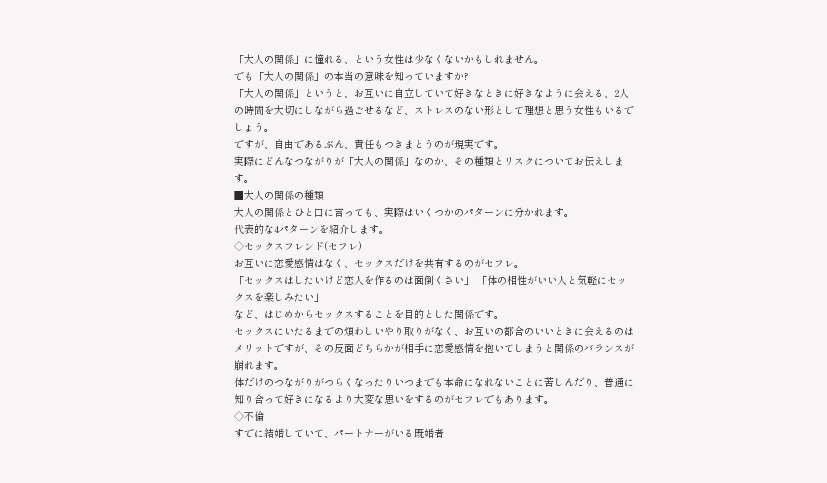「大人の関係」に憧れる、という女性は少なくないかもしれません。
でも「大人の関係」の本当の意味を知っていますか?
「大人の関係」というと、お互いに自立していて好きなときに好きなように会える、2人の時間を大切にしながら過ごせるなど、ストレスのない形として理想と思う女性もいるでしょう。
ですが、自由であるぶん、責任もつきまとうのが現実です。
実際にどんなつながりが「大人の関係」なのか、その種類とリスクについてお伝えします。
■大人の関係の種類
大人の関係とひと口に言っても、実際はいくつかのパターンに分かれます。
代表的な4パターンを紹介します。
◇セックスフレンド(セフレ)
お互いに恋愛感情はなく、セックスだけを共有するのがセフレ。
「セックスはしたいけど恋人を作るのは面倒くさい」 「体の相性がいい人と気軽にセックスを楽しみたい」
など、はじめからセックスすることを目的とした関係です。
セックスにいたるまでの煩わしいやり取りがなく、お互いの都合のいいときに会えるのはメリットですが、その反面どちらかが相手に恋愛感情を抱いてしまうと関係のバランスが崩れます。
体だけのつながりがつらくなったりいつまでも本命になれないことに苦しんだり、普通に知り合って好きになるより大変な思いをするのがセフレでもあります。
◇不倫
すでに結婚していて、パートナーがいる既婚者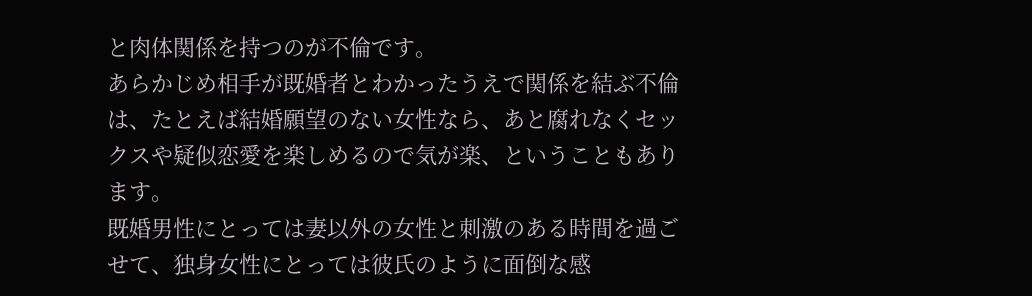と肉体関係を持つのが不倫です。
あらかじめ相手が既婚者とわかったうえで関係を結ぶ不倫は、たとえば結婚願望のない女性なら、あと腐れなくセックスや疑似恋愛を楽しめるので気が楽、ということもあります。
既婚男性にとっては妻以外の女性と刺激のある時間を過ごせて、独身女性にとっては彼氏のように面倒な感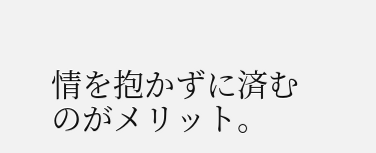情を抱かずに済むのがメリット。